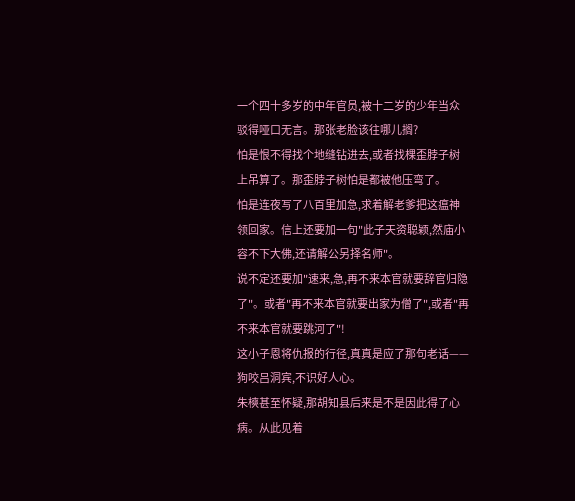一个四十多岁的中年官员,被十二岁的少年当众驳得哑口无言。那张老脸该往哪儿搁?
怕是恨不得找个地缝钻进去,或者找棵歪脖子树上吊算了。那歪脖子树怕是都被他压弯了。
怕是连夜写了八百里加急,求着解老爹把这瘟神领回家。信上还要加一句"此子天资聪颖,然庙小容不下大佛,还请解公另择名师"。
说不定还要加"速来,急,再不来本官就要辞官归隐了"。或者"再不来本官就要出家为僧了",或者"再不来本官就要跳河了"!
这小子恩将仇报的行径,真真是应了那句老话——狗咬吕洞宾,不识好人心。
朱樉甚至怀疑,那胡知县后来是不是因此得了心病。从此见着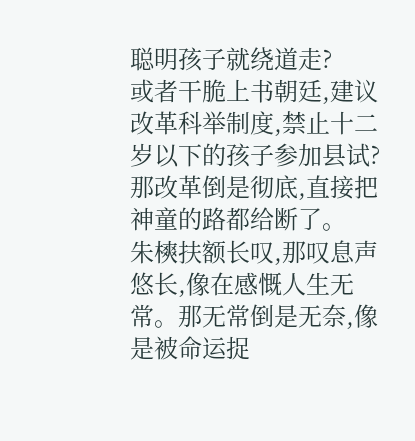聪明孩子就绕道走?
或者干脆上书朝廷,建议改革科举制度,禁止十二岁以下的孩子参加县试?
那改革倒是彻底,直接把神童的路都给断了。
朱樉扶额长叹,那叹息声悠长,像在感慨人生无常。那无常倒是无奈,像是被命运捉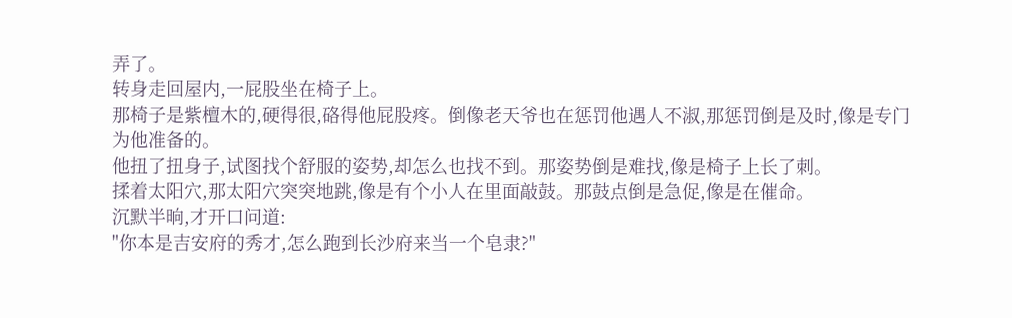弄了。
转身走回屋内,一屁股坐在椅子上。
那椅子是紫檀木的,硬得很,硌得他屁股疼。倒像老天爷也在惩罚他遇人不淑,那惩罚倒是及时,像是专门为他准备的。
他扭了扭身子,试图找个舒服的姿势,却怎么也找不到。那姿势倒是难找,像是椅子上长了刺。
揉着太阳穴,那太阳穴突突地跳,像是有个小人在里面敲鼓。那鼓点倒是急促,像是在催命。
沉默半晌,才开口问道:
"你本是吉安府的秀才,怎么跑到长沙府来当一个皂隶?"